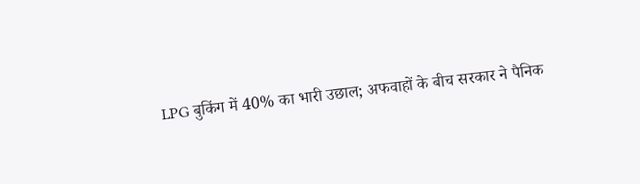LPG बुकिंग में 40% का भारी उछाल; अफवाहों के बीच सरकार ने पैनिक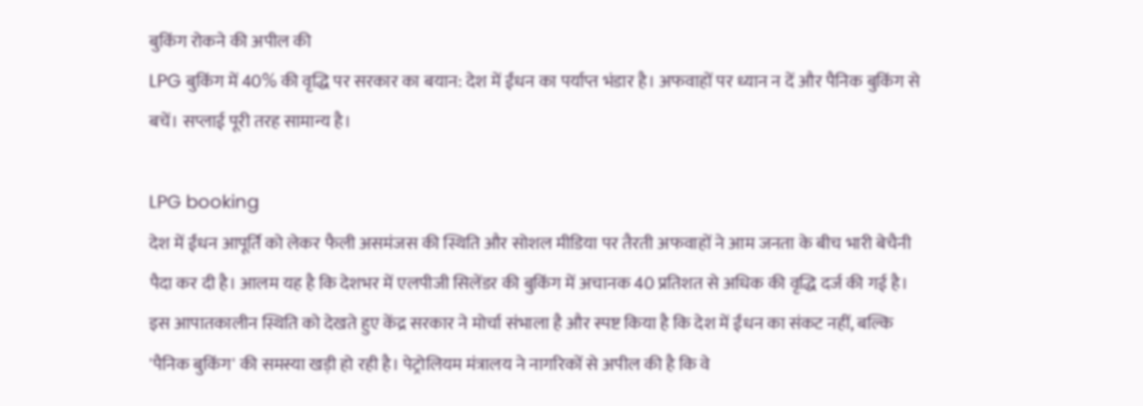बुकिंग रोकने की अपील की
LPG बुकिंग में 40% की वृद्धि पर सरकार का बयान: देश में ईंधन का पर्याप्त भंडार है। अफवाहों पर ध्यान न दें और पैनिक बुकिंग से बचें। सप्लाई पूरी तरह सामान्य है।

LPG booking
देश में ईंधन आपूर्ति को लेकर फैली असमंजस की स्थिति और सोशल मीडिया पर तैरती अफवाहों ने आम जनता के बीच भारी बेचैनी पैदा कर दी है। आलम यह है कि देशभर में एलपीजी सिलेंडर की बुकिंग में अचानक 40 प्रतिशत से अधिक की वृद्धि दर्ज की गई है। इस आपातकालीन स्थिति को देखते हुए केंद्र सरकार ने मोर्चा संभाला है और स्पष्ट किया है कि देश में ईंधन का संकट नहीं, बल्कि 'पैनिक बुकिंग' की समस्या खड़ी हो रही है। पेट्रोलियम मंत्रालय ने नागरिकों से अपील की है कि वे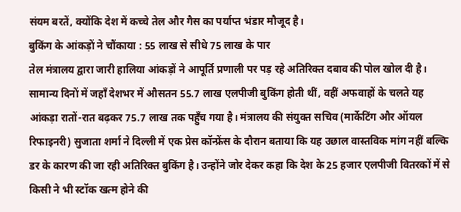संयम बरतें, क्योंकि देश में कच्चे तेल और गैस का पर्याप्त भंडार मौजूद है।
बुकिंग के आंकड़ों ने चौंकाया : 55 लाख से सीधे 75 लाख के पार
तेल मंत्रालय द्वारा जारी हालिया आंकड़ों ने आपूर्ति प्रणाली पर पड़ रहे अतिरिक्त दबाव की पोल खोल दी है। सामान्य दिनों में जहाँ देशभर में औसतन 55.7 लाख एलपीजी बुकिंग होती थीं, वहीं अफवाहों के चलते यह आंकड़ा रातों-रात बढ़कर 75.7 लाख तक पहुँच गया है। मंत्रालय की संयुक्त सचिव (मार्केटिंग और ऑयल रिफाइनरी) सुजाता शर्मा ने दिल्ली में एक प्रेस कॉन्फ्रेंस के दौरान बताया कि यह उछाल वास्तविक मांग नहीं बल्कि डर के कारण की जा रही अतिरिक्त बुकिंग है। उन्होंने जोर देकर कहा कि देश के 25 हजार एलपीजी वितरकों में से किसी ने भी स्टॉक खत्म होने की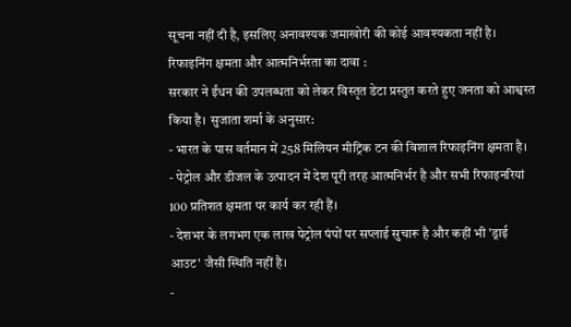सूचना नहीं दी है, इसलिए अनावश्यक जमाखोरी की कोई आवश्यकता नहीं है।
रिफाइनिंग क्षमता और आत्मनिर्भरता का दावा :
सरकार ने ईंधन की उपलब्धता को लेकर विस्तृत डेटा प्रस्तुत करते हुए जनता को आश्वस्त किया है। सुजाता शर्मा के अनुसार:
- भारत के पास वर्तमान में 258 मिलियन मीट्रिक टन की विशाल रिफाइनिंग क्षमता है।
- पेट्रोल और डीजल के उत्पादन में देश पूरी तरह आत्मनिर्भर है और सभी रिफाइनरियां 100 प्रतिशत क्षमता पर कार्य कर रही हैं।
- देशभर के लगभग एक लाख पेट्रोल पंपों पर सप्लाई सुचारू है और कहीं भी 'ड्राई आउट' जैसी स्थिति नहीं है।
-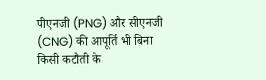पीएनजी (PNG) और सीएनजी (CNG) की आपूर्ति भी बिना किसी कटौती के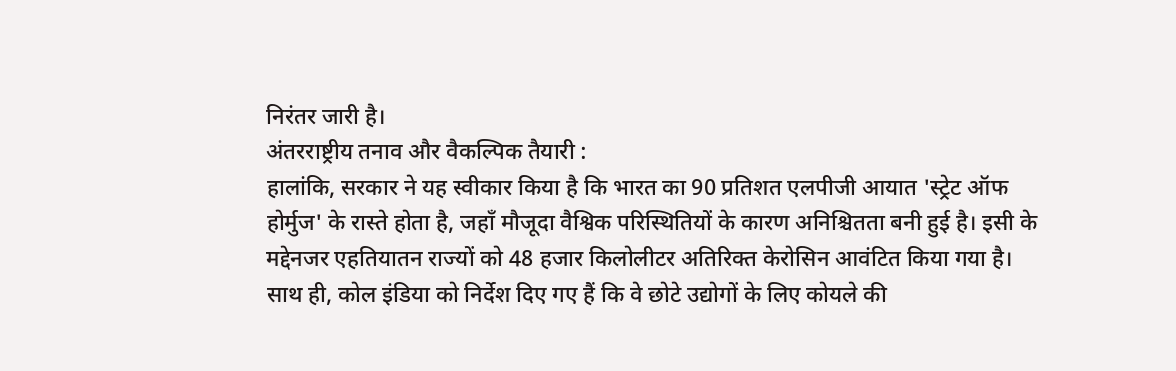निरंतर जारी है।
अंतरराष्ट्रीय तनाव और वैकल्पिक तैयारी :
हालांकि, सरकार ने यह स्वीकार किया है कि भारत का 90 प्रतिशत एलपीजी आयात 'स्ट्रेट ऑफ होर्मुज' के रास्ते होता है, जहाँ मौजूदा वैश्विक परिस्थितियों के कारण अनिश्चितता बनी हुई है। इसी के मद्देनजर एहतियातन राज्यों को 48 हजार किलोलीटर अतिरिक्त केरोसिन आवंटित किया गया है। साथ ही, कोल इंडिया को निर्देश दिए गए हैं कि वे छोटे उद्योगों के लिए कोयले की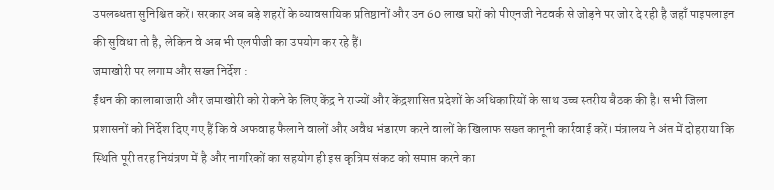उपलब्धता सुनिश्चित करें। सरकार अब बड़े शहरों के व्यावसायिक प्रतिष्ठानों और उन 60 लाख घरों को पीएनजी नेटवर्क से जोड़ने पर जोर दे रही है जहाँ पाइपलाइन की सुविधा तो है, लेकिन वे अब भी एलपीजी का उपयोग कर रहे हैं।
जमाखोरी पर लगाम और सख्त निर्देश :
ईंधन की कालाबाजारी और जमाखोरी को रोकने के लिए केंद्र ने राज्यों और केंद्रशासित प्रदेशों के अधिकारियों के साथ उच्च स्तरीय बैठक की है। सभी जिला प्रशासनों को निर्देश दिए गए हैं कि वे अफवाह फैलाने वालों और अवैध भंडारण करने वालों के खिलाफ सख्त कानूनी कार्रवाई करें। मंत्रालय ने अंत में दोहराया कि स्थिति पूरी तरह नियंत्रण में है और नागरिकों का सहयोग ही इस कृत्रिम संकट को समाप्त करने का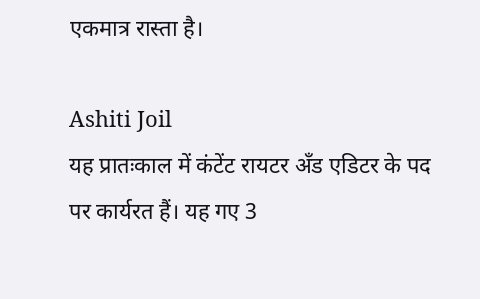एकमात्र रास्ता है।

Ashiti Joil
यह प्रातःकाल में कंटेंट रायटर अँड एडिटर के पद पर कार्यरत हैं। यह गए 3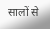सालों से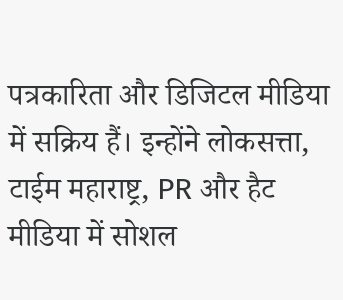पत्रकारिता और डिजिटल मीडिया में सक्रिय हैं। इन्होंने लोकसत्ता, टाईम महाराष्ट्र, PR और हैट मीडिया में सोशल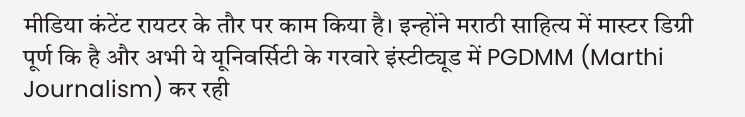मीडिया कंटेंट रायटर के तौर पर काम किया है। इन्होंने मराठी साहित्य में मास्टर डिग्री पूर्ण कि है और अभी ये यूनिवर्सिटी के गरवारे इंस्टीट्यूड में PGDMM (Marthi Journalism) कर रही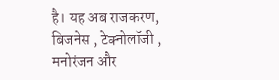है। यह अब राजकरण, बिजनेस , टेक्नोलॉजी , मनोरंजन और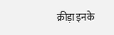क्रीड़ा इनके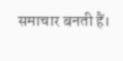समाचार बनती हैं।